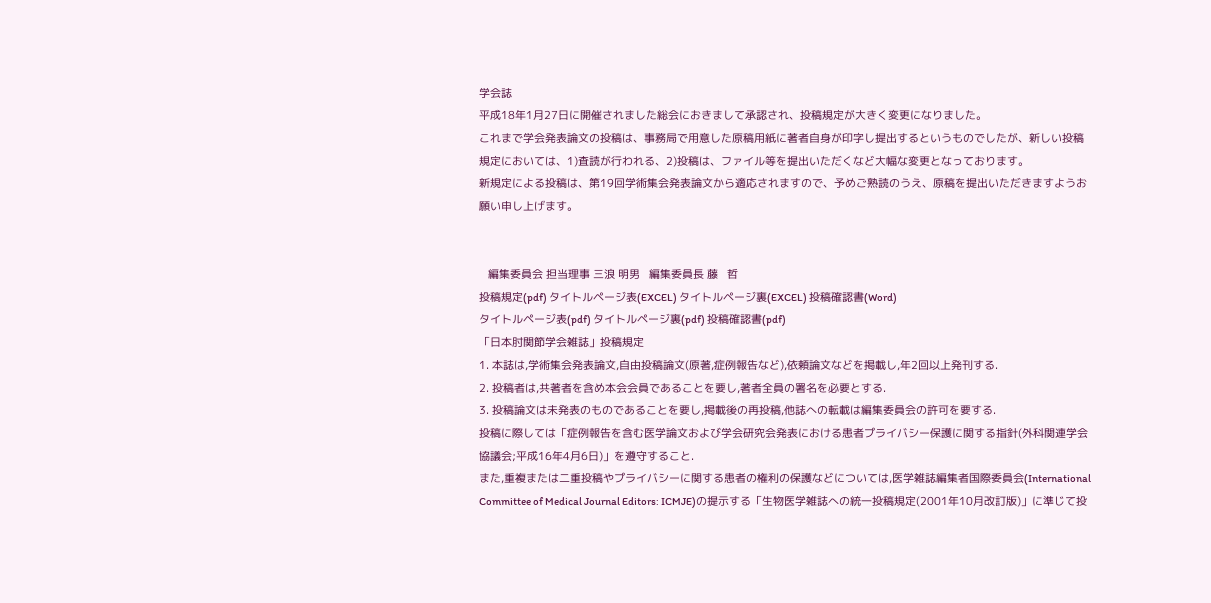学会誌
平成18年1月27日に開催されました総会におきまして承認され、投稿規定が大きく変更になりました。
これまで学会発表論文の投稿は、事務局で用意した原稿用紙に著者自身が印字し提出するというものでしたが、新しい投稿規定においては、1)査読が行われる、2)投稿は、ファイル等を提出いただくなど大幅な変更となっております。
新規定による投稿は、第19回学術集会発表論文から適応されますので、予めご熟読のうえ、原稿を提出いただきますようお願い申し上げます。


   編集委員会 担当理事 三浪 明男   編集委員長 藤   哲
投稿規定(pdf) タイトルページ表(EXCEL) タイトルページ裏(EXCEL) 投稿確認書(Word)
タイトルページ表(pdf) タイトルページ裏(pdf) 投稿確認書(pdf)
「日本肘関節学会雑誌」投稿規定
1. 本誌は,学術集会発表論文,自由投稿論文(原著,症例報告など),依頼論文などを掲載し,年2回以上発刊する.
2. 投稿者は,共著者を含め本会会員であることを要し,著者全員の署名を必要とする.
3. 投稿論文は未発表のものであることを要し,掲載後の再投稿,他誌への転載は編集委員会の許可を要する.
投稿に際しては「症例報告を含む医学論文および学会研究会発表における患者プライバシー保護に関する指針(外科関連学会協議会;平成16年4月6日)」を遵守すること.
また,重複または二重投稿やプライバシーに関する患者の権利の保護などについては,医学雑誌編集者国際委員会(International Committee of Medical Journal Editors: ICMJE)の提示する「生物医学雑誌への統一投稿規定(2001年10月改訂版)」に準じて投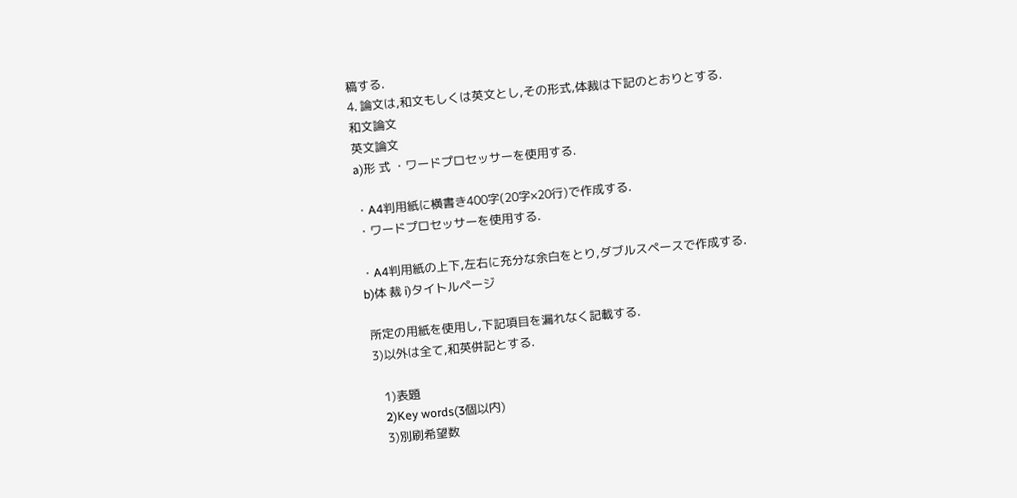稿する.
4. 論文は,和文もしくは英文とし,その形式,体裁は下記のとおりとする.
和文論文
英文論文
a)形 式 ・ワードプロセッサーを使用する.

・A4判用紙に横書き400字(20字×20行)で作成する.
・ワードプロセッサーを使用する.

・A4判用紙の上下,左右に充分な余白をとり,ダブルスペースで作成する.
b)体 裁 i)タイトルページ

 所定の用紙を使用し,下記項目を漏れなく記載する.
 3)以外は全て,和英併記とする.

    1)表題
    2)Key words(3個以内)
    3)別刷希望数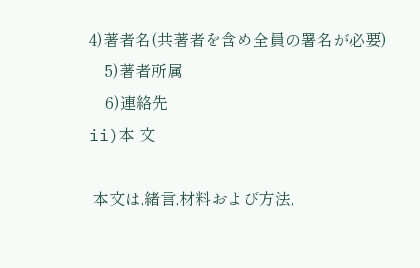4)著者名(共著者を含め全員の署名が必要)
    5)著者所属
    6)連絡先
ii)本 文

 本文は,緒言,材料および方法,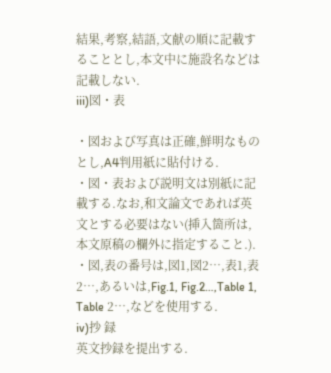結果,考察,結語,文献の順に記載することとし,本文中に施設名などは記載しない.
iii)図・表

・図および写真は正確,鮮明なものとし,A4判用紙に貼付ける.
・図・表および説明文は別紙に記載する.なお,和文論文であれば英文とする必要はない(挿入箇所は,本文原稿の欄外に指定すること.).
・図,表の番号は,図1,図2…,表1,表2…,あるいは,Fig.1, Fig.2…,Table 1, Table 2…,などを使用する.
iv)抄 録
英文抄録を提出する.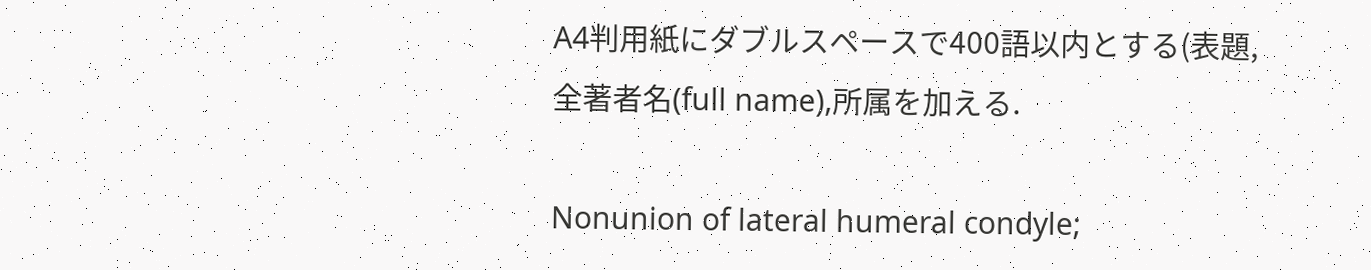A4判用紙にダブルスペースで400語以内とする(表題,全著者名(full name),所属を加える.

Nonunion of lateral humeral condyle;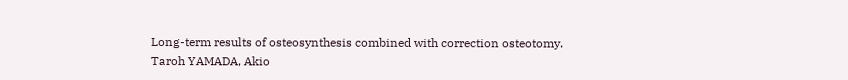Long-term results of osteosynthesis combined with correction osteotomy.
Taroh YAMADA, Akio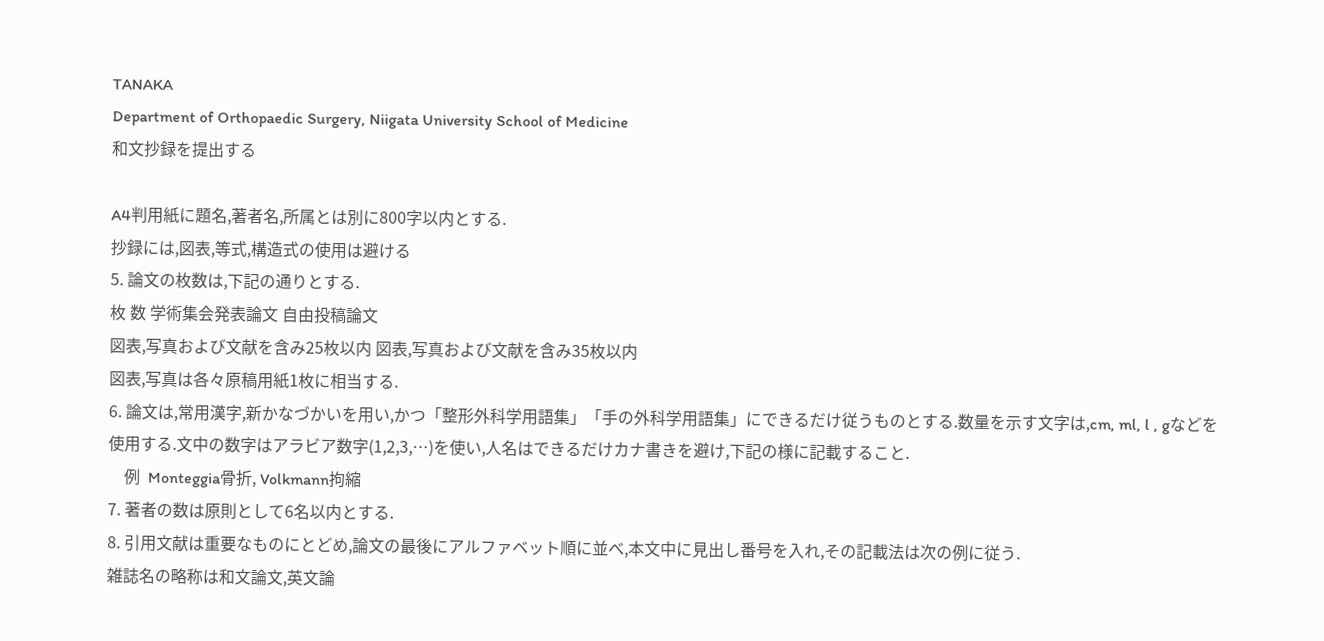TANAKA
Department of Orthopaedic Surgery, Niigata University School of Medicine
和文抄録を提出する

A4判用紙に題名,著者名,所属とは別に800字以内とする.
抄録には,図表,等式,構造式の使用は避ける
5. 論文の枚数は,下記の通りとする.
枚 数 学術集会発表論文 自由投稿論文
図表,写真および文献を含み25枚以内 図表,写真および文献を含み35枚以内
図表,写真は各々原稿用紙1枚に相当する.
6. 論文は,常用漢字,新かなづかいを用い,かつ「整形外科学用語集」「手の外科学用語集」にできるだけ従うものとする.数量を示す文字は,cm, ml, l , gなどを使用する.文中の数字はアラビア数字(1,2,3,…)を使い,人名はできるだけカナ書きを避け,下記の様に記載すること.
    例  Monteggia骨折, Volkmann拘縮
7. 著者の数は原則として6名以内とする.
8. 引用文献は重要なものにとどめ,論文の最後にアルファベット順に並べ,本文中に見出し番号を入れ,その記載法は次の例に従う.
雑誌名の略称は和文論文,英文論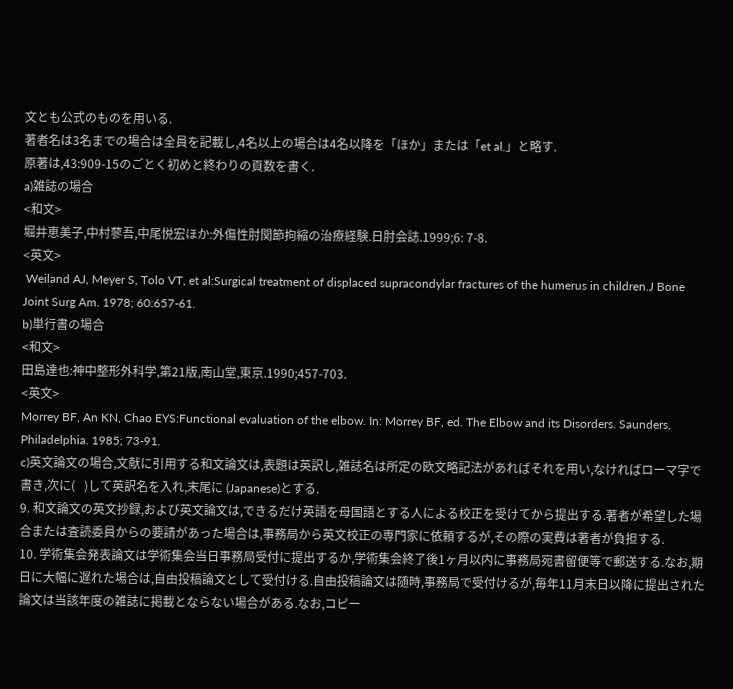文とも公式のものを用いる.
著者名は3名までの場合は全員を記載し,4名以上の場合は4名以降を「ほか」または「et al.」と略す.
原著は,43:909-15のごとく初めと終わりの頁数を書く.
a)雑誌の場合
<和文>
堀井恵美子,中村蓼吾,中尾悦宏ほか:外傷性肘関節拘縮の治療経験.日肘会誌.1999;6: 7-8.
<英文>
 Weiland AJ, Meyer S, Tolo VT, et al:Surgical treatment of displaced supracondylar fractures of the humerus in children.J Bone Joint Surg Am. 1978; 60:657-61.
b)単行書の場合
<和文>
田島達也:神中整形外科学,第21版,南山堂,東京.1990;457-703.
<英文>
Morrey BF, An KN, Chao EYS:Functional evaluation of the elbow. In: Morrey BF, ed. The Elbow and its Disorders. Saunders, Philadelphia. 1985; 73-91.
c)英文論文の場合,文献に引用する和文論文は,表題は英訳し,雑誌名は所定の欧文略記法があればそれを用い,なければローマ字で書き,次に(   )して英訳名を入れ,末尾に (Japanese)とする.
9. 和文論文の英文抄録,および英文論文は,できるだけ英語を母国語とする人による校正を受けてから提出する.著者が希望した場合または査読委員からの要請があった場合は,事務局から英文校正の専門家に依頼するが,その際の実費は著者が負担する.
10. 学術集会発表論文は学術集会当日事務局受付に提出するか,学術集会終了後1ヶ月以内に事務局宛書留便等で郵送する.なお,期日に大幅に遅れた場合は,自由投稿論文として受付ける.自由投稿論文は随時,事務局で受付けるが,毎年11月末日以降に提出された論文は当該年度の雑誌に掲載とならない場合がある.なお,コピー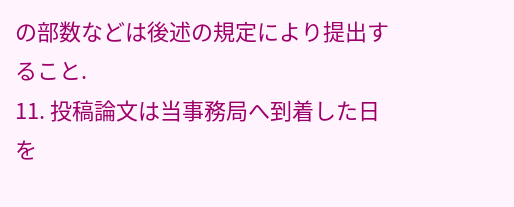の部数などは後述の規定により提出すること.
11. 投稿論文は当事務局へ到着した日を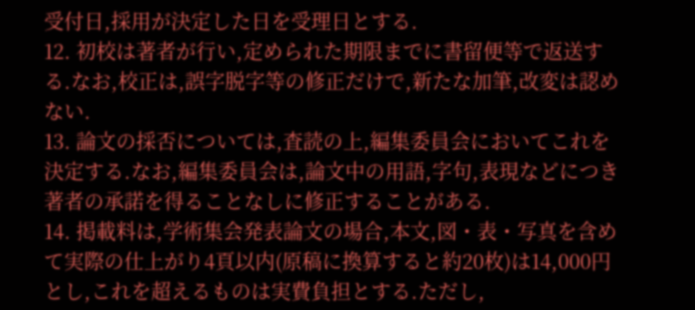受付日,採用が決定した日を受理日とする.
12. 初校は著者が行い,定められた期限までに書留便等で返送する.なお,校正は,誤字脱字等の修正だけで,新たな加筆,改変は認めない.
13. 論文の採否については,査読の上,編集委員会においてこれを決定する.なお,編集委員会は,論文中の用語,字句,表現などにつき著者の承諾を得ることなしに修正することがある.
14. 掲載料は,学術集会発表論文の場合,本文,図・表・写真を含めて実際の仕上がり4頁以内(原稿に換算すると約20枚)は14,000円とし,これを超えるものは実費負担とする.ただし,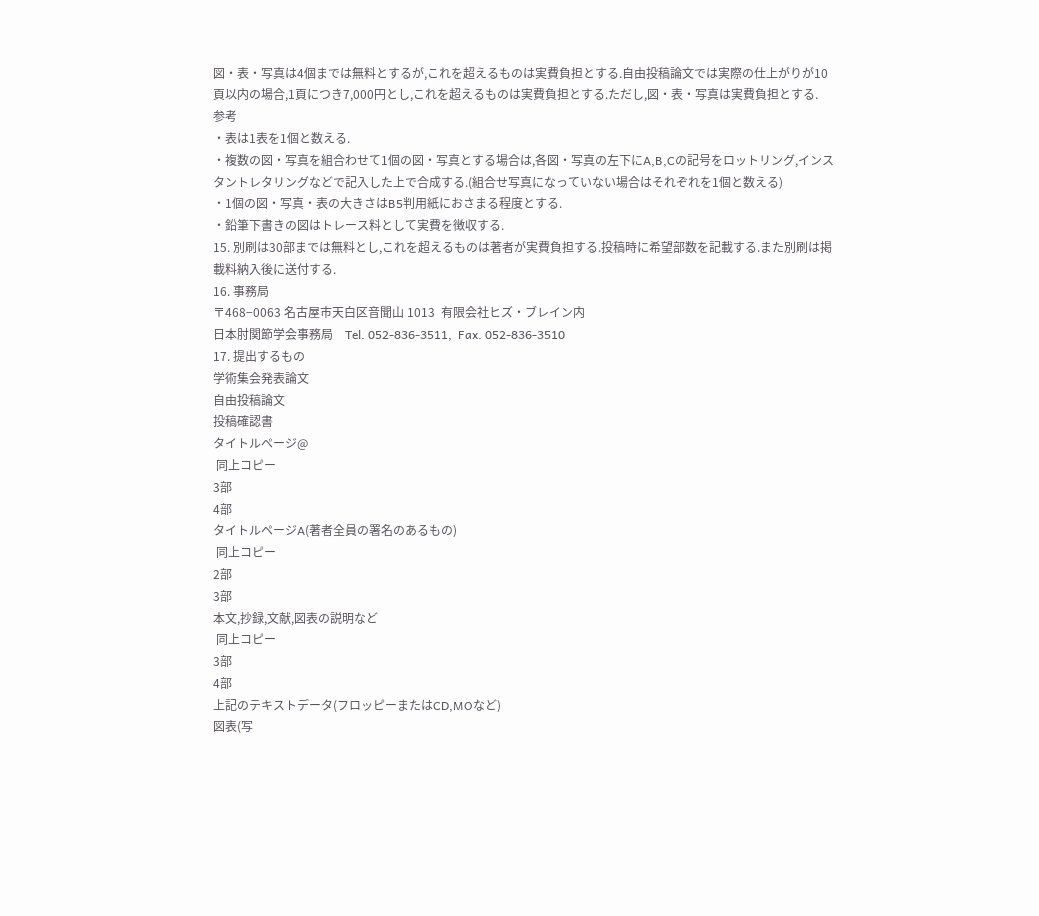図・表・写真は4個までは無料とするが,これを超えるものは実費負担とする.自由投稿論文では実際の仕上がりが10頁以内の場合,1頁につき7,000円とし,これを超えるものは実費負担とする.ただし,図・表・写真は実費負担とする.
参考
・表は1表を1個と数える.
・複数の図・写真を組合わせて1個の図・写真とする場合は,各図・写真の左下にA,B,Cの記号をロットリング,インスタントレタリングなどで記入した上で合成する.(組合せ写真になっていない場合はそれぞれを1個と数える)
・1個の図・写真・表の大きさはB5判用紙におさまる程度とする.
・鉛筆下書きの図はトレース料として実費を徴収する.
15. 別刷は30部までは無料とし,これを超えるものは著者が実費負担する.投稿時に希望部数を記載する.また別刷は掲載料納入後に送付する.
16. 事務局
〒468−0063 名古屋市天白区音聞山 1013  有限会社ヒズ・ブレイン内
日本肘関節学会事務局    Tel. 052-836-3511,  Fax. 052-836-3510
17. 提出するもの
学術集会発表論文
自由投稿論文
投稿確認書
タイトルページ@
 同上コピー
3部
4部
タイトルページA(著者全員の署名のあるもの)
 同上コピー
2部
3部
本文,抄録,文献,図表の説明など
 同上コピー
3部
4部
上記のテキストデータ(フロッピーまたはCD,MOなど)
図表(写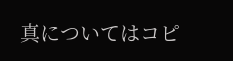真についてはコピ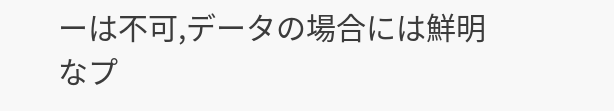ーは不可,データの場合には鮮明なプ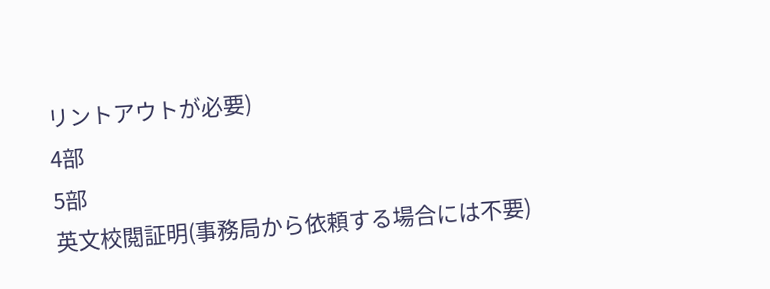リントアウトが必要)
4部
5部
英文校閲証明(事務局から依頼する場合には不要)